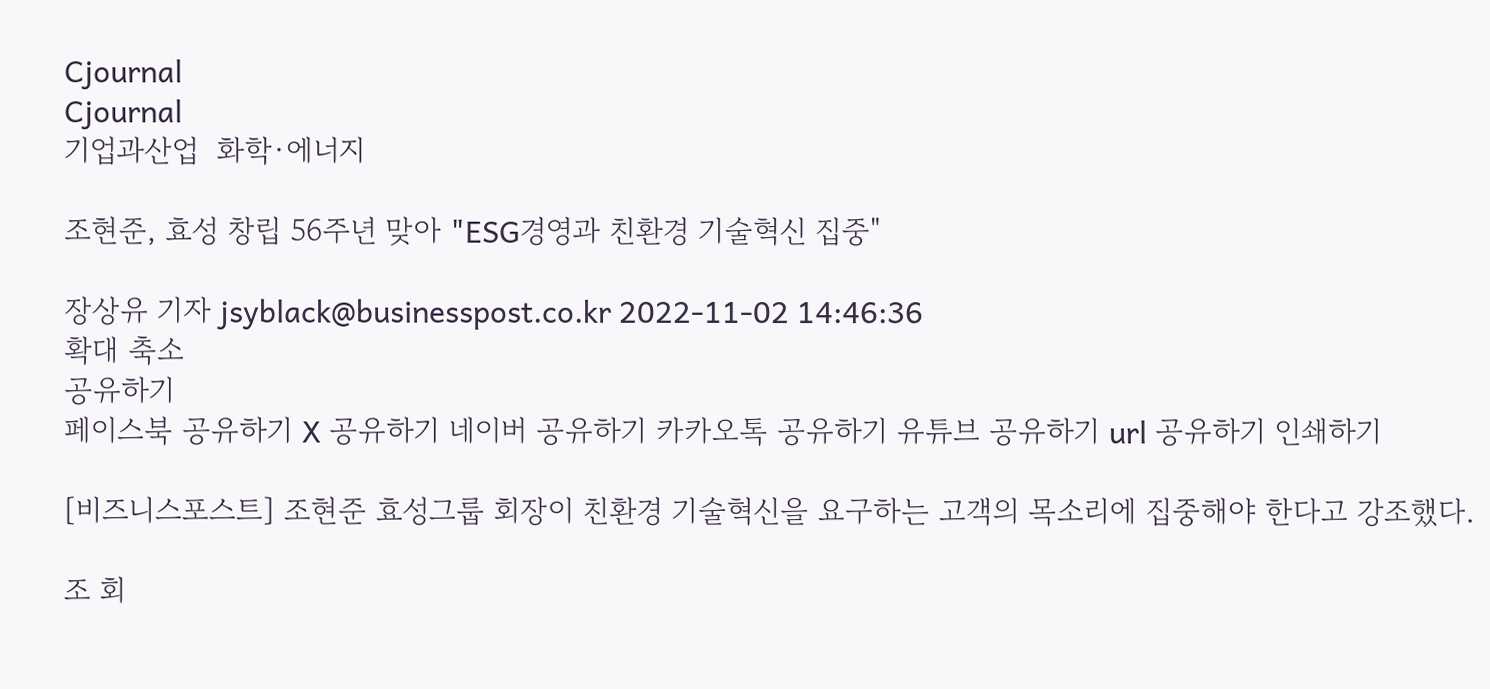Cjournal
Cjournal
기업과산업  화학·에너지

조현준, 효성 창립 56주년 맞아 "ESG경영과 친환경 기술혁신 집중"

장상유 기자 jsyblack@businesspost.co.kr 2022-11-02 14:46:36
확대 축소
공유하기
페이스북 공유하기 X 공유하기 네이버 공유하기 카카오톡 공유하기 유튜브 공유하기 url 공유하기 인쇄하기

[비즈니스포스트] 조현준 효성그룹 회장이 친환경 기술혁신을 요구하는 고객의 목소리에 집중해야 한다고 강조했다.

조 회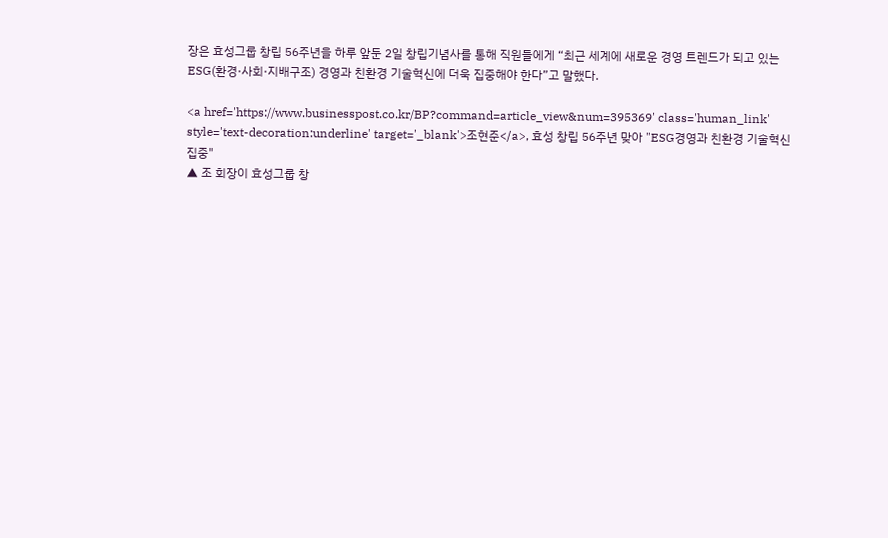장은 효성그룹 창립 56주년을 하루 앞둔 2일 창립기념사를 통해 직원들에게 “최근 세계에 새로운 경영 트렌드가 되고 있는 ESG(환경·사회·지배구조) 경영과 친환경 기술혁신에 더욱 집중해야 한다”고 말했다.

<a href='https://www.businesspost.co.kr/BP?command=article_view&num=395369' class='human_link' style='text-decoration:underline' target='_blank'>조현준</a>, 효성 창립 56주년 맞아 "ESG경영과 친환경 기술혁신 집중"
▲ 조 회장이 효성그룹 창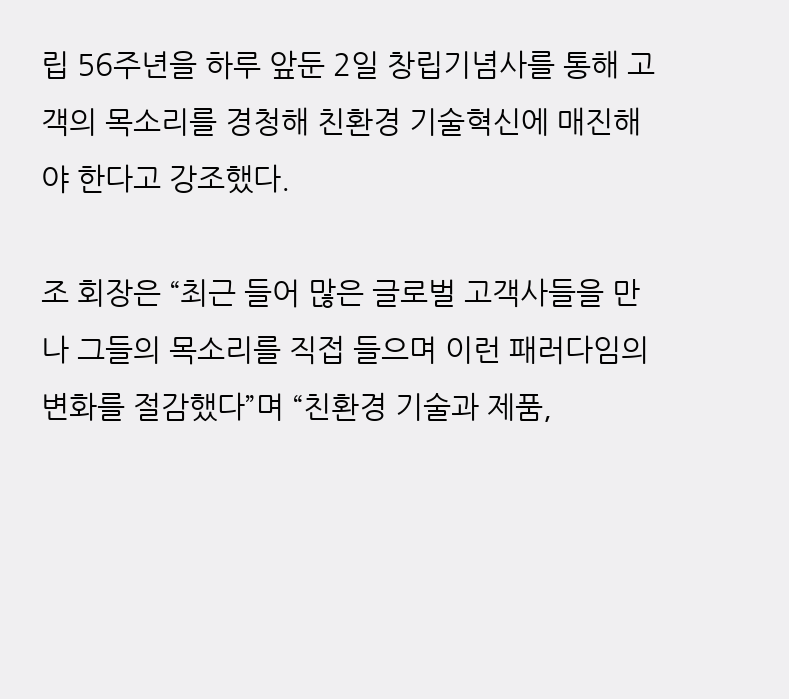립 56주년을 하루 앞둔 2일 창립기념사를 통해 고객의 목소리를 경청해 친환경 기술혁신에 매진해야 한다고 강조했다.

조 회장은 “최근 들어 많은 글로벌 고객사들을 만나 그들의 목소리를 직접 들으며 이런 패러다임의 변화를 절감했다”며 “친환경 기술과 제품,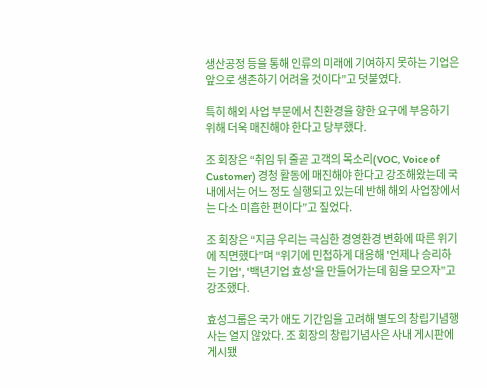생산공정 등을 통해 인류의 미래에 기여하지 못하는 기업은 앞으로 생존하기 어려울 것이다”고 덧붙였다.

특히 해외 사업 부문에서 친환경을 향한 요구에 부응하기 위해 더욱 매진해야 한다고 당부했다.

조 회장은 “취임 뒤 줄곧 고객의 목소리(VOC, Voice of Customer) 경청 활동에 매진해야 한다고 강조해왔는데 국내에서는 어느 정도 실행되고 있는데 반해 해외 사업장에서는 다소 미흡한 편이다”고 짚었다.

조 회장은 “지금 우리는 극심한 경영환경 변화에 따른 위기에 직면했다”며 “위기에 민첩하게 대응해 '언제나 승리하는 기업', '백년기업 효성'을 만들어가는데 힘을 모으자”고 강조했다.

효성그룹은 국가 애도 기간임을 고려해 별도의 창립기념행사는 열지 않았다. 조 회장의 창립기념사은 사내 게시판에 게시됐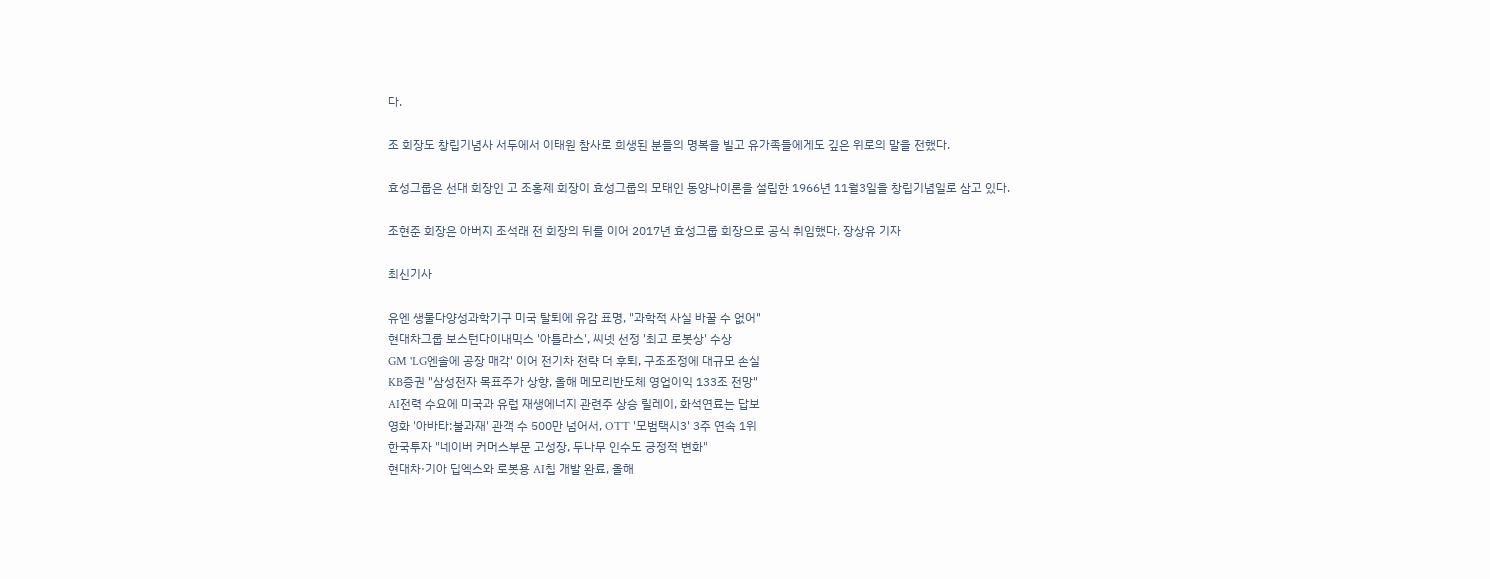다.

조 회장도 창립기념사 서두에서 이태원 참사로 희생된 분들의 명복을 빌고 유가족들에게도 깊은 위로의 말을 전했다.

효성그룹은 선대 회장인 고 조홍제 회장이 효성그룹의 모태인 동양나이론을 설립한 1966년 11월3일을 창립기념일로 삼고 있다.

조현준 회장은 아버지 조석래 전 회장의 뒤를 이어 2017년 효성그룹 회장으로 공식 취임했다. 장상유 기자

최신기사

유엔 생물다양성과학기구 미국 탈퇴에 유감 표명, "과학적 사실 바꿀 수 없어"
현대차그룹 보스턴다이내믹스 '아틀라스', 씨넷 선정 '최고 로봇상' 수상
GM 'LG엔솔에 공장 매각' 이어 전기차 전략 더 후퇴, 구조조정에 대규모 손실
KB증권 "삼성전자 목표주가 상향, 올해 메모리반도체 영업이익 133조 전망"
AI전력 수요에 미국과 유럽 재생에너지 관련주 상승 릴레이, 화석연료는 답보
영화 '아바타:불과재' 관객 수 500만 넘어서, OTT '모범택시3' 3주 연속 1위
한국투자 "네이버 커머스부문 고성장, 두나무 인수도 긍정적 변화"
현대차·기아 딥엑스와 로봇용 AI칩 개발 완료, 올해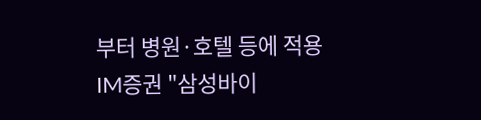부터 병원·호텔 등에 적용
IM증권 "삼성바이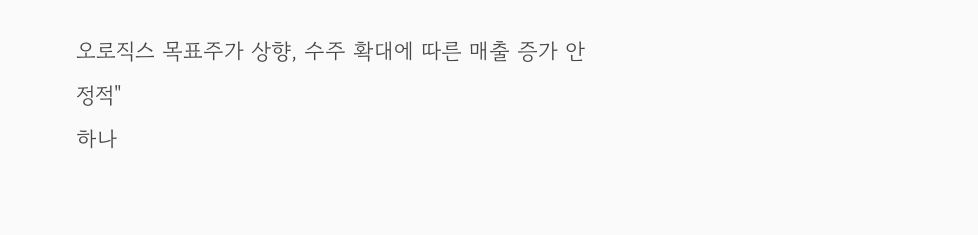오로직스 목표주가 상향, 수주 확대에 따른 매출 증가 안정적"
하나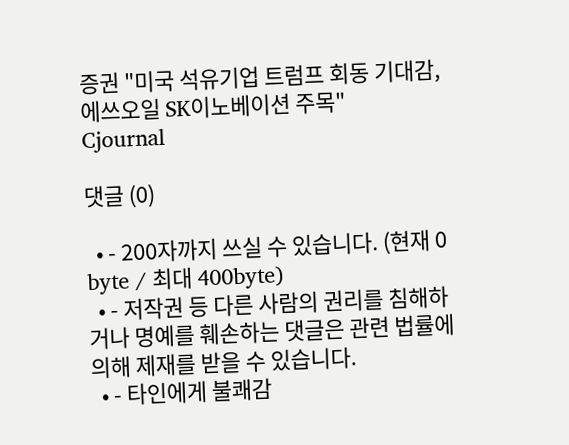증권 "미국 석유기업 트럼프 회동 기대감, 에쓰오일 SK이노베이션 주목"
Cjournal

댓글 (0)

  • - 200자까지 쓰실 수 있습니다. (현재 0 byte / 최대 400byte)
  • - 저작권 등 다른 사람의 권리를 침해하거나 명예를 훼손하는 댓글은 관련 법률에 의해 제재를 받을 수 있습니다.
  • - 타인에게 불쾌감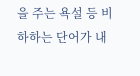을 주는 욕설 등 비하하는 단어가 내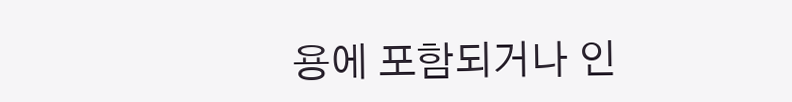용에 포함되거나 인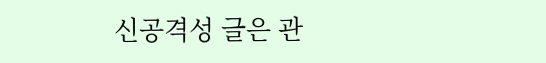신공격성 글은 관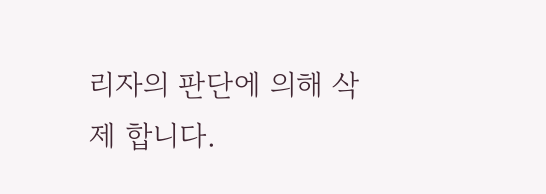리자의 판단에 의해 삭제 합니다.